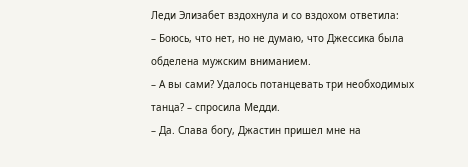Леди Элизабет вздохнула и со вздохом ответила:
– Боюсь, что нет, но не думаю, что Джессика была обделена мужским вниманием.
– А вы сами? Удалось потанцевать три необходимых танца? – спросила Медди.
– Да. Слава богу, Джастин пришел мне на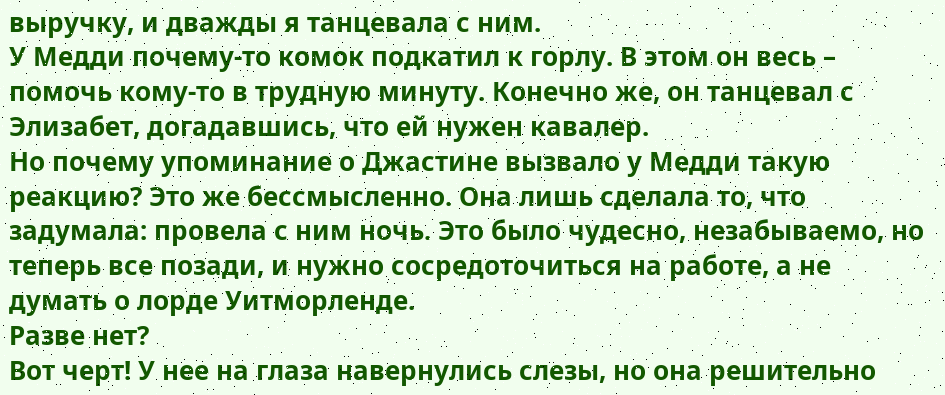выручку, и дважды я танцевала с ним.
У Медди почему-то комок подкатил к горлу. В этом он весь – помочь кому-то в трудную минуту. Конечно же, он танцевал с Элизабет, догадавшись, что ей нужен кавалер.
Но почему упоминание о Джастине вызвало у Медди такую реакцию? Это же бессмысленно. Она лишь сделала то, что задумала: провела с ним ночь. Это было чудесно, незабываемо, но теперь все позади, и нужно сосредоточиться на работе, а не думать о лорде Уитморленде.
Разве нет?
Вот черт! У нее на глаза навернулись слезы, но она решительно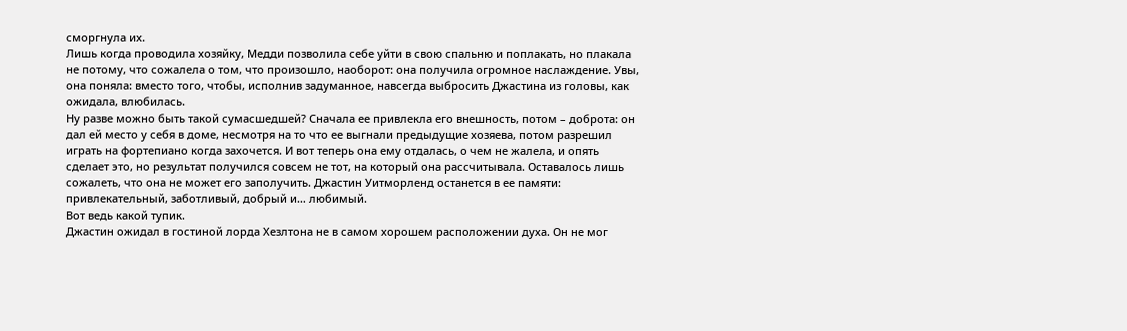сморгнула их.
Лишь когда проводила хозяйку, Медди позволила себе уйти в свою спальню и поплакать, но плакала не потому, что сожалела о том, что произошло, наоборот: она получила огромное наслаждение. Увы, она поняла: вместо того, чтобы, исполнив задуманное, навсегда выбросить Джастина из головы, как ожидала, влюбилась.
Ну разве можно быть такой сумасшедшей? Сначала ее привлекла его внешность, потом – доброта: он дал ей место у себя в доме, несмотря на то что ее выгнали предыдущие хозяева, потом разрешил играть на фортепиано когда захочется. И вот теперь она ему отдалась, о чем не жалела, и опять сделает это, но результат получился совсем не тот, на который она рассчитывала. Оставалось лишь сожалеть, что она не может его заполучить. Джастин Уитморленд останется в ее памяти: привлекательный, заботливый, добрый и… любимый.
Вот ведь какой тупик.
Джастин ожидал в гостиной лорда Хезлтона не в самом хорошем расположении духа. Он не мог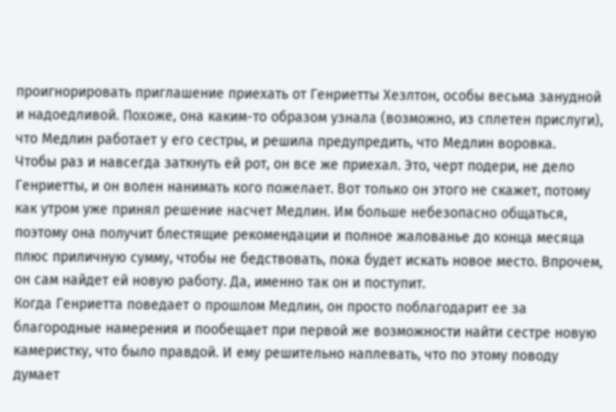проигнорировать приглашение приехать от Генриетты Хезлтон, особы весьма занудной и надоедливой. Похоже, она каким-то образом узнала (возможно, из сплетен прислуги), что Медлин работает у его сестры, и решила предупредить, что Медлин воровка.
Чтобы раз и навсегда заткнуть ей рот, он все же приехал. Это, черт подери, не дело Генриетты, и он волен нанимать кого пожелает. Вот только он этого не скажет, потому как утром уже принял решение насчет Медлин. Им больше небезопасно общаться, поэтому она получит блестящие рекомендации и полное жалованье до конца месяца плюс приличную сумму, чтобы не бедствовать, пока будет искать новое место. Впрочем, он сам найдет ей новую работу. Да, именно так он и поступит.
Когда Генриетта поведает о прошлом Медлин, он просто поблагодарит ее за благородные намерения и пообещает при первой же возможности найти сестре новую камеристку, что было правдой. И ему решительно наплевать, что по этому поводу думает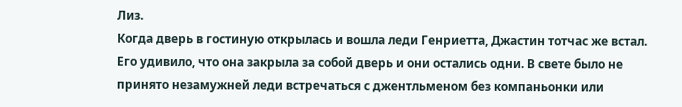Лиз.
Когда дверь в гостиную открылась и вошла леди Генриетта, Джастин тотчас же встал. Его удивило, что она закрыла за собой дверь и они остались одни. В свете было не принято незамужней леди встречаться с джентльменом без компаньонки или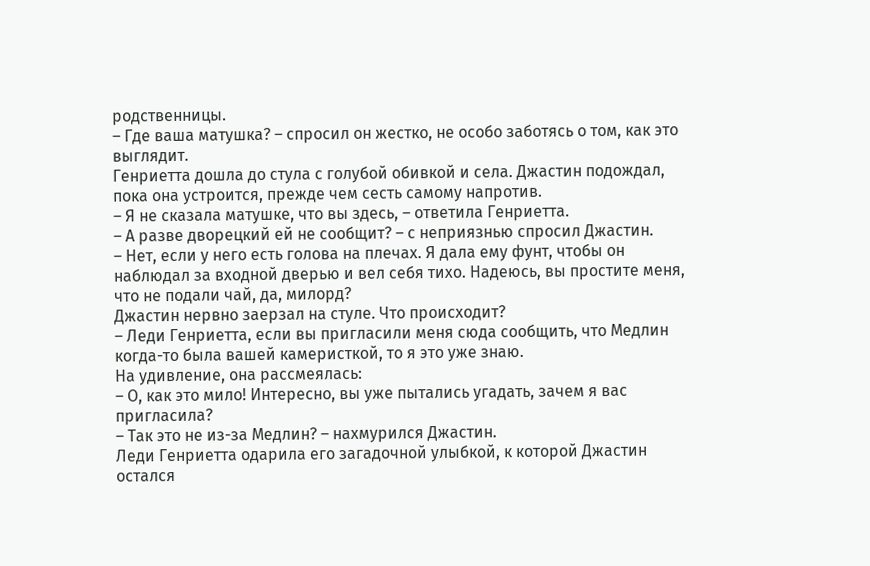родственницы.
– Где ваша матушка? – спросил он жестко, не особо заботясь о том, как это выглядит.
Генриетта дошла до стула с голубой обивкой и села. Джастин подождал, пока она устроится, прежде чем сесть самому напротив.
– Я не сказала матушке, что вы здесь, – ответила Генриетта.
– А разве дворецкий ей не сообщит? – с неприязнью спросил Джастин.
– Нет, если у него есть голова на плечах. Я дала ему фунт, чтобы он наблюдал за входной дверью и вел себя тихо. Надеюсь, вы простите меня, что не подали чай, да, милорд?
Джастин нервно заерзал на стуле. Что происходит?
– Леди Генриетта, если вы пригласили меня сюда сообщить, что Медлин когда-то была вашей камеристкой, то я это уже знаю.
На удивление, она рассмеялась:
– О, как это мило! Интересно, вы уже пытались угадать, зачем я вас пригласила?
– Так это не из-за Медлин? – нахмурился Джастин.
Леди Генриетта одарила его загадочной улыбкой, к которой Джастин остался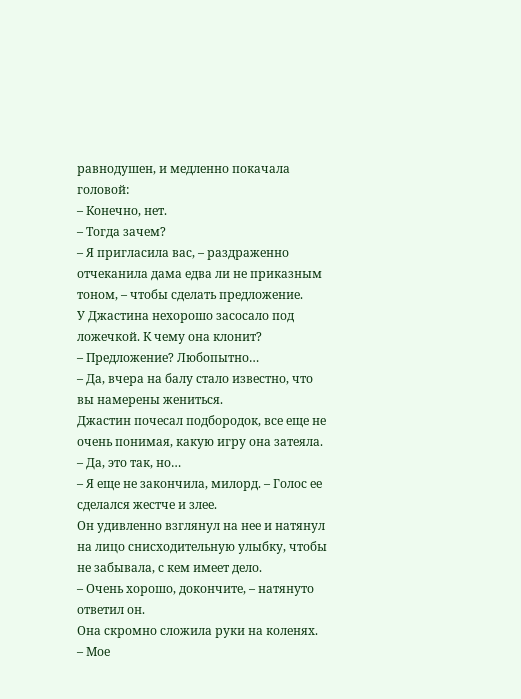равнодушен, и медленно покачала головой:
– Конечно, нет.
– Тогда зачем?
– Я пригласила вас, – раздраженно отчеканила дама едва ли не приказным тоном, – чтобы сделать предложение.
У Джастина нехорошо засосало под ложечкой. К чему она клонит?
– Предложение? Любопытно…
– Да, вчера на балу стало известно, что вы намерены жениться.
Джастин почесал подбородок, все еще не очень понимая, какую игру она затеяла.
– Да, это так, но…
– Я еще не закончила, милорд. – Голос ее сделался жестче и злее.
Он удивленно взглянул на нее и натянул на лицо снисходительную улыбку, чтобы не забывала, с кем имеет дело.
– Очень хорошо, докончите, – натянуто ответил он.
Она скромно сложила руки на коленях.
– Мое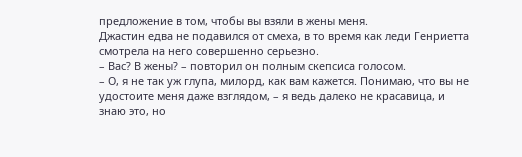предложение в том, чтобы вы взяли в жены меня.
Джастин едва не подавился от смеха, в то время как леди Генриетта смотрела на него совершенно серьезно.
– Вас? В жены? – повторил он полным скепсиса голосом.
– О, я не так уж глупа, милорд, как вам кажется. Понимаю, что вы не удостоите меня даже взглядом, – я ведь далеко не красавица, и знаю это, но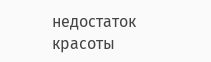недостаток красоты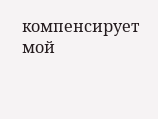компенсирует мой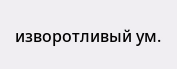изворотливый ум.